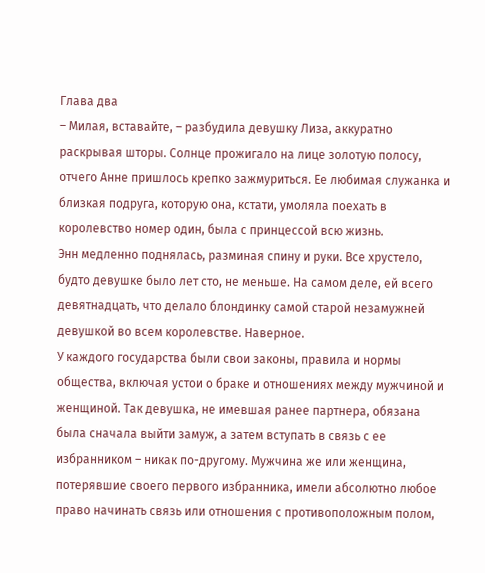Глава два
– Милая, вставайте, – разбудила девушку Лиза, аккуратно раскрывая шторы. Солнце прожигало на лице золотую полосу, отчего Анне пришлось крепко зажмуриться. Ее любимая служанка и близкая подруга, которую она, кстати, умоляла поехать в королевство номер один, была с принцессой всю жизнь.
Энн медленно поднялась, разминая спину и руки. Все хрустело, будто девушке было лет сто, не меньше. На самом деле, ей всего девятнадцать, что делало блондинку самой старой незамужней девушкой во всем королевстве. Наверное.
У каждого государства были свои законы, правила и нормы общества, включая устои о браке и отношениях между мужчиной и женщиной. Так девушка, не имевшая ранее партнера, обязана была сначала выйти замуж, а затем вступать в связь с ее избранником – никак по-другому. Мужчина же или женщина, потерявшие своего первого избранника, имели абсолютно любое право начинать связь или отношения с противоположным полом,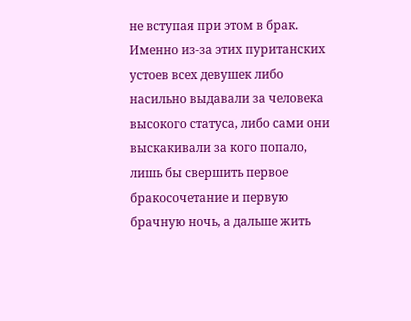не вступая при этом в брак. Именно из-за этих пуританских устоев всех девушек либо насильно выдавали за человека высокого статуса, либо сами они выскакивали за кого попало, лишь бы свершить первое бракосочетание и первую брачную ночь, а дальше жить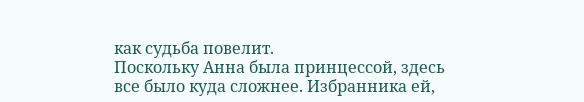как судьба повелит.
Поскольку Анна была принцессой, здесь все было куда сложнее. Избранника ей,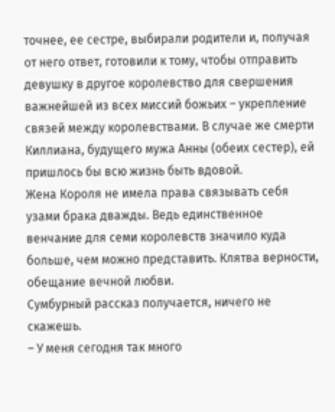точнее, ее сестре, выбирали родители и, получая от него ответ, готовили к тому, чтобы отправить девушку в другое королевство для свершения важнейшей из всех миссий божьих – укрепление связей между королевствами. В случае же смерти Киллиана, будущего мужа Анны (обеих сестер), ей пришлось бы всю жизнь быть вдовой.
Жена Короля не имела права связывать себя узами брака дважды. Ведь единственное венчание для семи королевств значило куда больше, чем можно представить. Клятва верности, обещание вечной любви.
Сумбурный рассказ получается, ничего не скажешь.
– У меня сегодня так много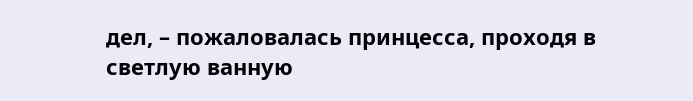дел, – пожаловалась принцесса, проходя в светлую ванную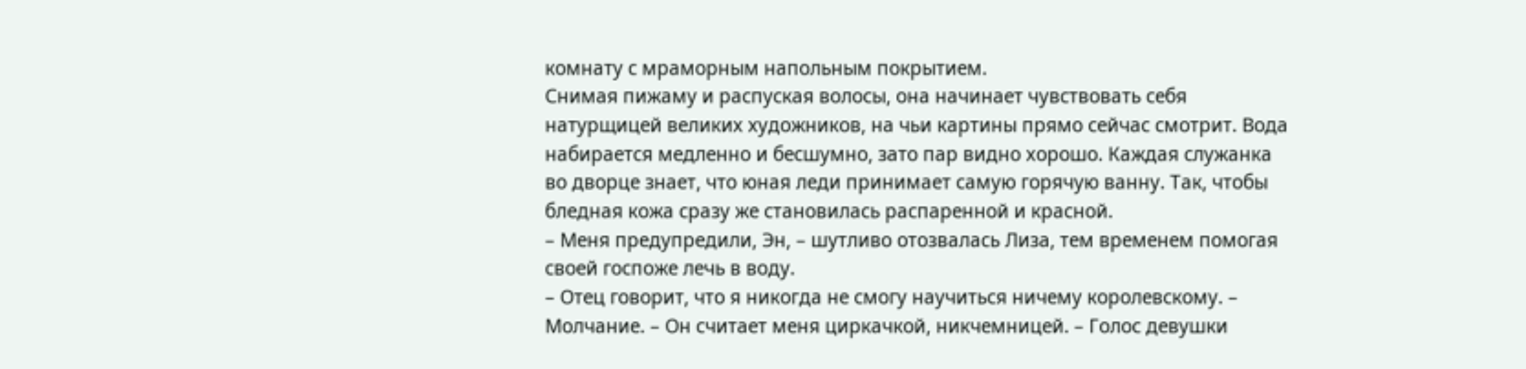комнату с мраморным напольным покрытием.
Снимая пижаму и распуская волосы, она начинает чувствовать себя натурщицей великих художников, на чьи картины прямо сейчас смотрит. Вода набирается медленно и бесшумно, зато пар видно хорошо. Каждая служанка во дворце знает, что юная леди принимает самую горячую ванну. Так, чтобы бледная кожа сразу же становилась распаренной и красной.
– Меня предупредили, Эн, – шутливо отозвалась Лиза, тем временем помогая своей госпоже лечь в воду.
– Отец говорит, что я никогда не смогу научиться ничему королевскому. – Молчание. – Он считает меня циркачкой, никчемницей. – Голос девушки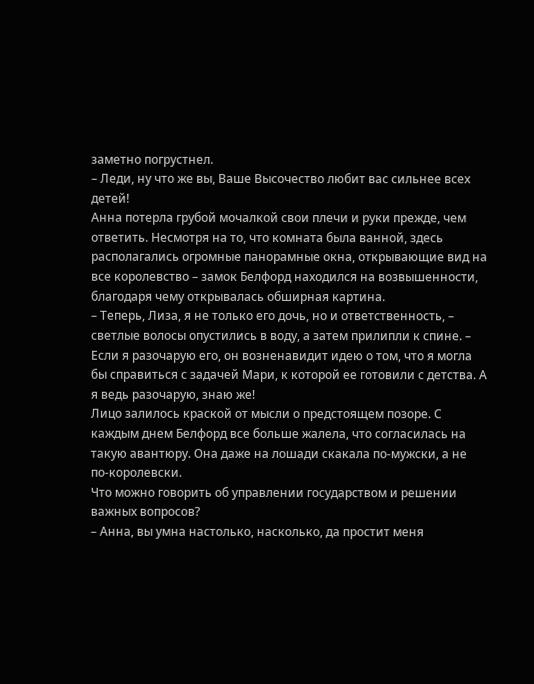заметно погрустнел.
– Леди, ну что же вы, Ваше Высочество любит вас сильнее всех детей!
Анна потерла грубой мочалкой свои плечи и руки прежде, чем ответить. Несмотря на то, что комната была ванной, здесь располагались огромные панорамные окна, открывающие вид на все королевство – замок Белфорд находился на возвышенности, благодаря чему открывалась обширная картина.
– Теперь, Лиза, я не только его дочь, но и ответственность, – светлые волосы опустились в воду, а затем прилипли к спине. – Если я разочарую его, он возненавидит идею о том, что я могла бы справиться с задачей Мари, к которой ее готовили с детства. А я ведь разочарую, знаю же!
Лицо залилось краской от мысли о предстоящем позоре. С каждым днем Белфорд все больше жалела, что согласилась на такую авантюру. Она даже на лошади скакала по-мужски, а не по-королевски.
Что можно говорить об управлении государством и решении важных вопросов?
– Анна, вы умна настолько, насколько, да простит меня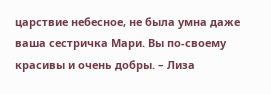царствие небесное, не была умна даже ваша сестричка Мари. Вы по-своему красивы и очень добры. – Лиза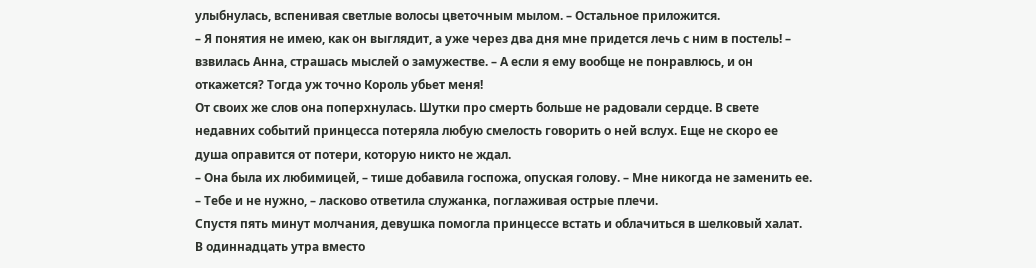улыбнулась, вспенивая светлые волосы цветочным мылом. – Остальное приложится.
– Я понятия не имею, как он выглядит, а уже через два дня мне придется лечь с ним в постель! – взвилась Анна, страшась мыслей о замужестве. – А если я ему вообще не понравлюсь, и он откажется? Тогда уж точно Король убьет меня!
От своих же слов она поперхнулась. Шутки про смерть больше не радовали сердце. В свете недавних событий принцесса потеряла любую смелость говорить о ней вслух. Еще не скоро ее душа оправится от потери, которую никто не ждал.
– Она была их любимицей, – тише добавила госпожа, опуская голову. – Мне никогда не заменить ее.
– Тебе и не нужно, – ласково ответила служанка, поглаживая острые плечи.
Спустя пять минут молчания, девушка помогла принцессе встать и облачиться в шелковый халат.
В одиннадцать утра вместо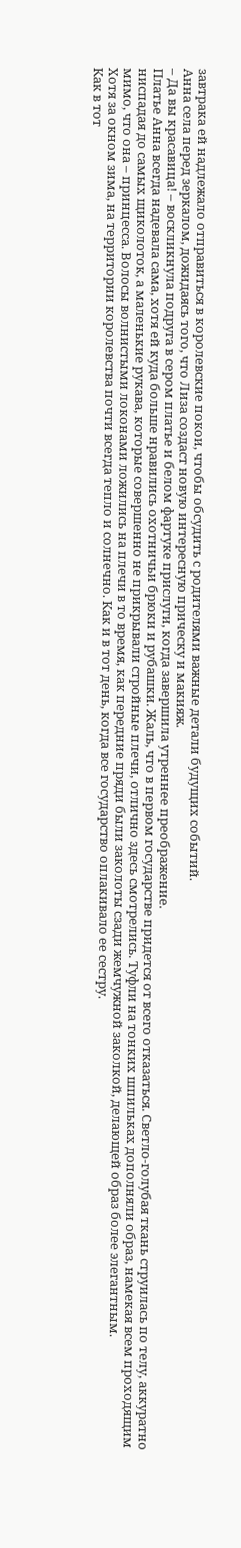завтрака ей надлежало отправиться в королевские покои, чтобы обсудить с родителями важные детали будущих событий.
Анна села перед зеркалом, дожидаясь того, что Лиза создаст новую интересную прическу и макияж.
– Да вы красавица! – воскликнула подруга в сером платье и белом фартуке прислуги, когда завершила утреннее преображение.
Платье Анна всегда надевала сама, хотя ей куда больше нравились охотничьи брюки и рубашки. Жаль, что в первом государстве придется от всего отказаться. Светло-голубая ткань струилась по телу, аккуратно ниспадая до самых щиколоток, а маленькие рукава, которые совершенно не прикрывали стройные плечи, отлично здесь смотрелись. Туфли на тонких шпильках дополняли образ, намекая всем проходящим мимо, что она – принцесса. Волосы волнистыми локонами ложились на плечи в то время, как передние пряди были заколоты сзади жемчужной заколкой, делающей образ более элегантным.
Хотя за окном зима, на территории королевства почти всегда тепло и солнечно. Как и в тот день, когда все государство оплакивало ее сестру.
Как в тот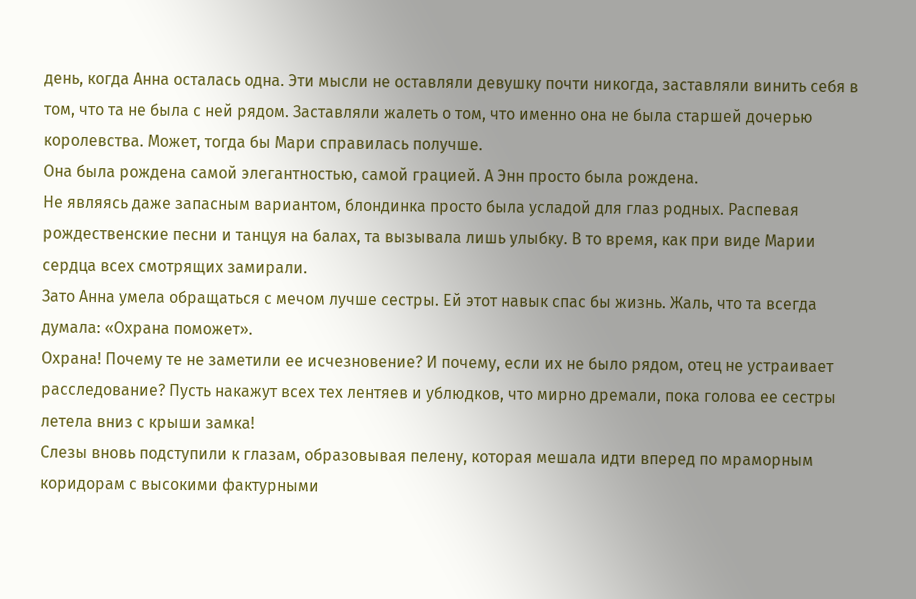день, когда Анна осталась одна. Эти мысли не оставляли девушку почти никогда, заставляли винить себя в том, что та не была с ней рядом. Заставляли жалеть о том, что именно она не была старшей дочерью королевства. Может, тогда бы Мари справилась получше.
Она была рождена самой элегантностью, самой грацией. А Энн просто была рождена.
Не являясь даже запасным вариантом, блондинка просто была усладой для глаз родных. Распевая рождественские песни и танцуя на балах, та вызывала лишь улыбку. В то время, как при виде Марии сердца всех смотрящих замирали.
Зато Анна умела обращаться с мечом лучше сестры. Ей этот навык спас бы жизнь. Жаль, что та всегда думала: «Охрана поможет».
Охрана! Почему те не заметили ее исчезновение? И почему, если их не было рядом, отец не устраивает расследование? Пусть накажут всех тех лентяев и ублюдков, что мирно дремали, пока голова ее сестры летела вниз с крыши замка!
Слезы вновь подступили к глазам, образовывая пелену, которая мешала идти вперед по мраморным коридорам с высокими фактурными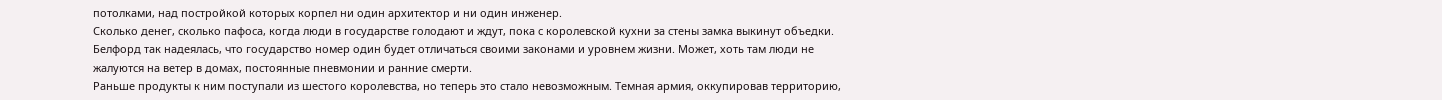потолками, над постройкой которых корпел ни один архитектор и ни один инженер.
Сколько денег, сколько пафоса, когда люди в государстве голодают и ждут, пока с королевской кухни за стены замка выкинут объедки.
Белфорд так надеялась, что государство номер один будет отличаться своими законами и уровнем жизни. Может, хоть там люди не жалуются на ветер в домах, постоянные пневмонии и ранние смерти.
Раньше продукты к ним поступали из шестого королевства, но теперь это стало невозможным. Темная армия, оккупировав территорию,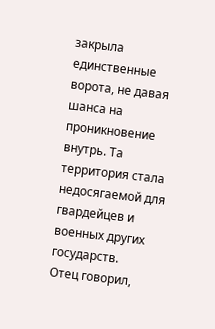закрыла единственные ворота, не давая шанса на проникновение внутрь. Та территория стала недосягаемой для гвардейцев и военных других государств.
Отец говорил,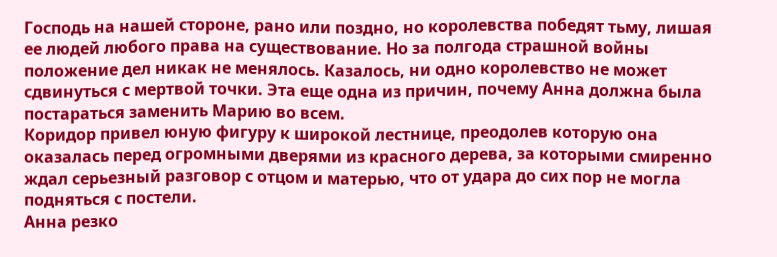Господь на нашей стороне, рано или поздно, но королевства победят тьму, лишая ее людей любого права на существование. Но за полгода страшной войны положение дел никак не менялось. Казалось, ни одно королевство не может сдвинуться с мертвой точки. Эта еще одна из причин, почему Анна должна была постараться заменить Марию во всем.
Коридор привел юную фигуру к широкой лестнице, преодолев которую она оказалась перед огромными дверями из красного дерева, за которыми смиренно ждал серьезный разговор с отцом и матерью, что от удара до сих пор не могла подняться с постели.
Анна резко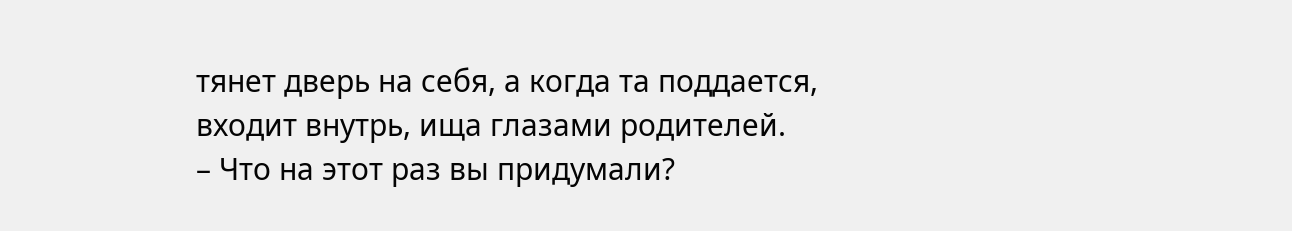тянет дверь на себя, а когда та поддается, входит внутрь, ища глазами родителей.
– Что на этот раз вы придумали?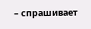– спрашивает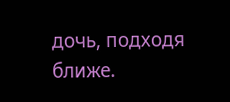дочь, подходя ближе.